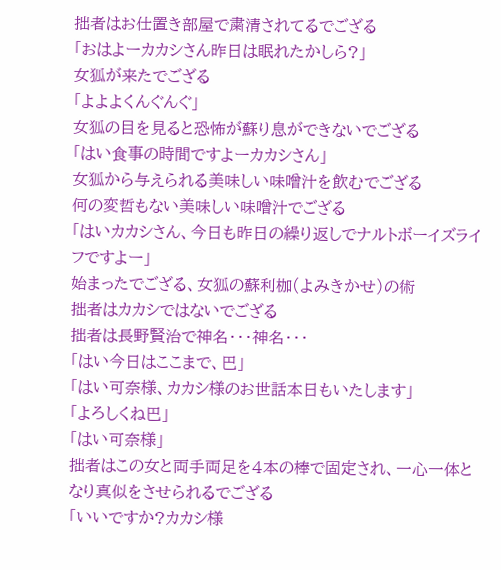拙者はお仕置き部屋で粛清されてるでござる
「おはよーカカシさん昨日は眠れたかしら?」
女狐が来たでござる
「よよよくんぐんぐ」
女狐の目を見ると恐怖が蘇り息ができないでござる
「はい食事の時間ですよーカカシさん」
女狐から与えられる美味しい味噌汁を飲むでござる
何の変哲もない美味しい味噌汁でござる
「はいカカシさん、今日も昨日の繰り返しでナルトボーイズライフですよー」
始まったでござる、女狐の蘇利枷(よみきかせ)の術
拙者はカカシではないでござる
拙者は長野賢治で神名・・・神名・・・
「はい今日はここまで、巴」
「はい可奈様、カカシ様のお世話本日もいたします」
「よろしくね巴」
「はい可奈様」
拙者はこの女と両手両足を4本の棒で固定され、一心一体となり真似をさせられるでござる
「いいですか?カカシ様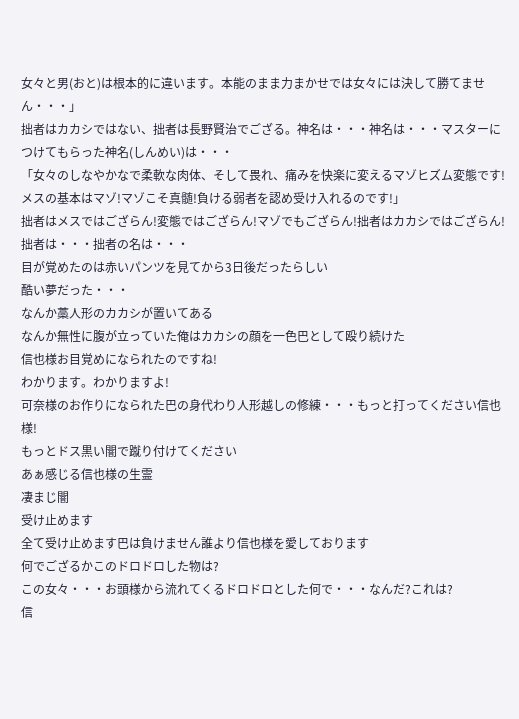女々と男(おと)は根本的に違います。本能のまま力まかせでは女々には決して勝てません・・・」
拙者はカカシではない、拙者は長野賢治でござる。神名は・・・神名は・・・マスターにつけてもらった神名(しんめい)は・・・
「女々のしなやかなで柔軟な肉体、そして畏れ、痛みを快楽に変えるマゾヒズム変態です!メスの基本はマゾ!マゾこそ真髄!負ける弱者を認め受け入れるのです!」
拙者はメスではござらん!変態ではござらん!マゾでもござらん!拙者はカカシではござらん!拙者は・・・拙者の名は・・・
目が覚めたのは赤いパンツを見てから3日後だったらしい
酷い夢だった・・・
なんか藁人形のカカシが置いてある
なんか無性に腹が立っていた俺はカカシの顔を一色巴として殴り続けた
信也様お目覚めになられたのですね!
わかります。わかりますよ!
可奈様のお作りになられた巴の身代わり人形越しの修練・・・もっと打ってください信也様!
もっとドス黒い闇で蹴り付けてください
あぁ感じる信也様の生霊
凄まじ闇
受け止めます
全て受け止めます巴は負けません誰より信也様を愛しております
何でござるかこのドロドロした物は?
この女々・・・お頭様から流れてくるドロドロとした何で・・・なんだ?これは?
信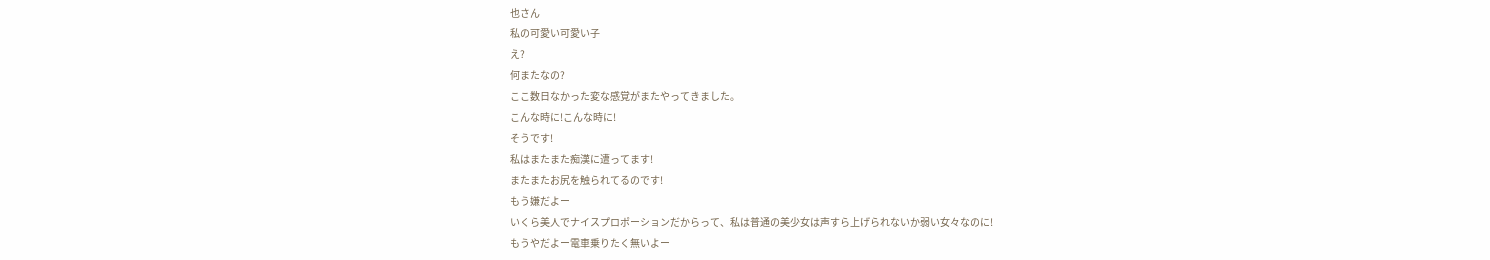也さん
私の可愛い可愛い子
え?
何またなの?
ここ数日なかった変な感覚がまたやってきました。
こんな時に!こんな時に!
そうです!
私はまたまた痴漢に遭ってます!
またまたお尻を触られてるのです!
もう嫌だよー
いくら美人でナイスプロポーションだからって、私は普通の美少女は声すら上げられないか弱い女々なのに!
もうやだよー電車乗りたく無いよー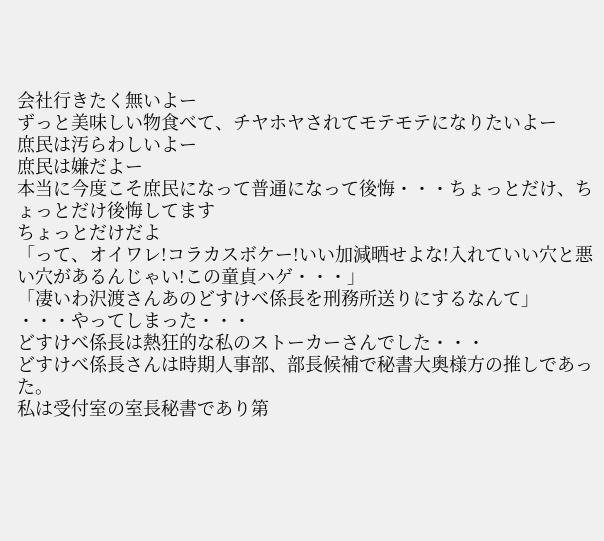会社行きたく無いよー
ずっと美味しい物食べて、チヤホヤされてモテモテになりたいよー
庶民は汚らわしいよー
庶民は嫌だよー
本当に今度こそ庶民になって普通になって後悔・・・ちょっとだけ、ちょっとだけ後悔してます
ちょっとだけだよ
「って、オイワレ!コラカスボケー!いい加減晒せよな!入れていい穴と悪い穴があるんじゃい!この童貞ハゲ・・・」
「凄いわ沢渡さんあのどすけべ係長を刑務所送りにするなんて」
・・・やってしまった・・・
どすけべ係長は熱狂的な私のストーカーさんでした・・・
どすけべ係長さんは時期人事部、部長候補で秘書大奥様方の推しであった。
私は受付室の室長秘書であり第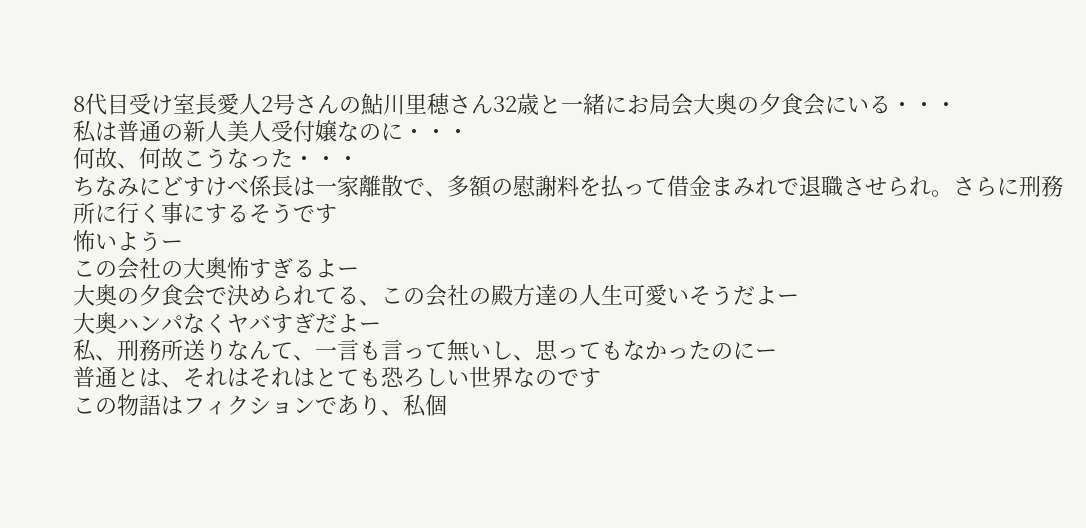8代目受け室長愛人2号さんの鮎川里穂さん32歳と一緒にお局会大奥の夕食会にいる・・・
私は普通の新人美人受付嬢なのに・・・
何故、何故こうなった・・・
ちなみにどすけべ係長は一家離散で、多額の慰謝料を払って借金まみれで退職させられ。さらに刑務所に行く事にするそうです
怖いようー
この会社の大奥怖すぎるよー
大奥の夕食会で決められてる、この会社の殿方達の人生可愛いそうだよー
大奥ハンパなくヤバすぎだよー
私、刑務所送りなんて、一言も言って無いし、思ってもなかったのにー
普通とは、それはそれはとても恐ろしい世界なのです
この物語はフィクションであり、私個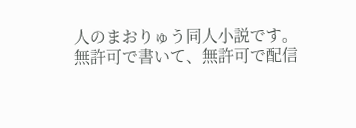人のまおりゅう同人小説です。
無許可で書いて、無許可で配信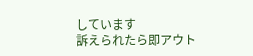しています
訴えられたら即アウト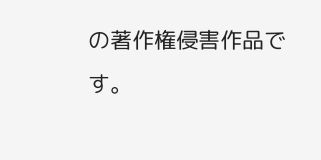の著作権侵害作品です。